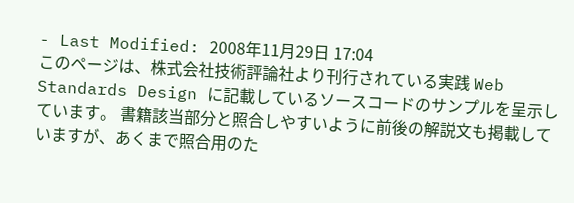- Last Modified: 2008年11月29日 17:04
このページは、株式会社技術評論社より刊行されている実践 Web Standards Design に記載しているソースコードのサンプルを呈示しています。 書籍該当部分と照合しやすいように前後の解説文も掲載していますが、あくまで照合用のた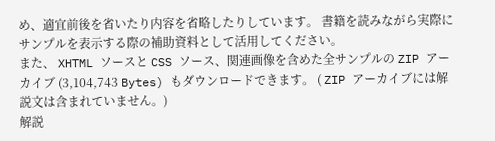め、適宜前後を省いたり内容を省略したりしています。 書籍を読みながら実際にサンプルを表示する際の補助資料として活用してください。
また、 XHTML ソースと CSS ソース、関連画像を含めた全サンプルの ZIP アーカイブ (3,104,743 Bytes) もダウンロードできます。 ( ZIP アーカイブには解説文は含まれていません。)
解説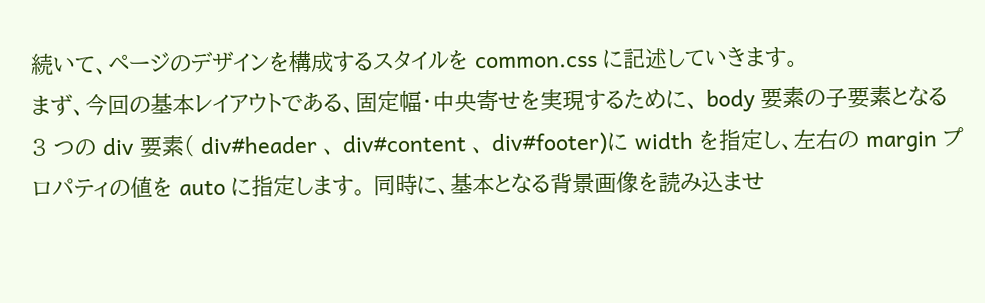続いて、ページのデザインを構成するスタイルを common.css に記述していきます。
まず、今回の基本レイアウトである、固定幅・中央寄せを実現するために、 body 要素の子要素となる 3 つの div 要素( div#header 、 div#content 、 div#footer)に width を指定し、左右の margin プロパティの値を auto に指定します。 同時に、基本となる背景画像を読み込ませ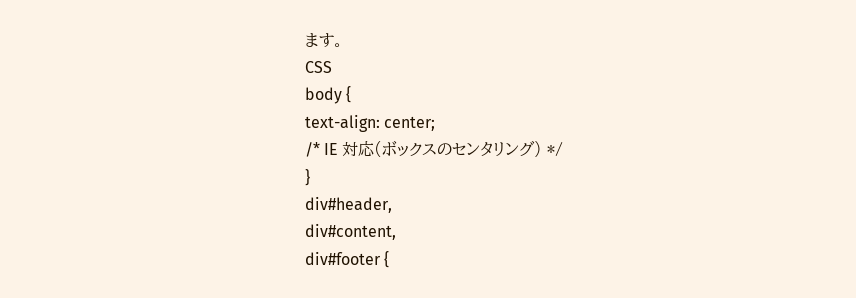ます。
CSS
body {
text-align: center;
/* IE 対応(ボックスのセンタリング) */
}
div#header,
div#content,
div#footer {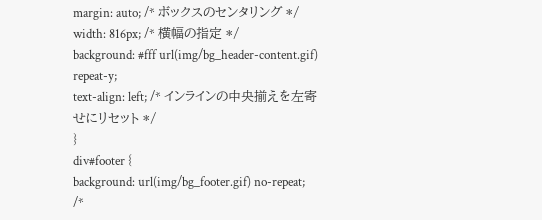margin: auto; /* ボックスのセンタリング */
width: 816px; /* 横幅の指定 */
background: #fff url(img/bg_header-content.gif) repeat-y;
text-align: left; /* インラインの中央揃えを左寄せにリセット */
}
div#footer {
background: url(img/bg_footer.gif) no-repeat;
/*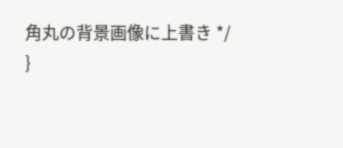角丸の背景画像に上書き */
}